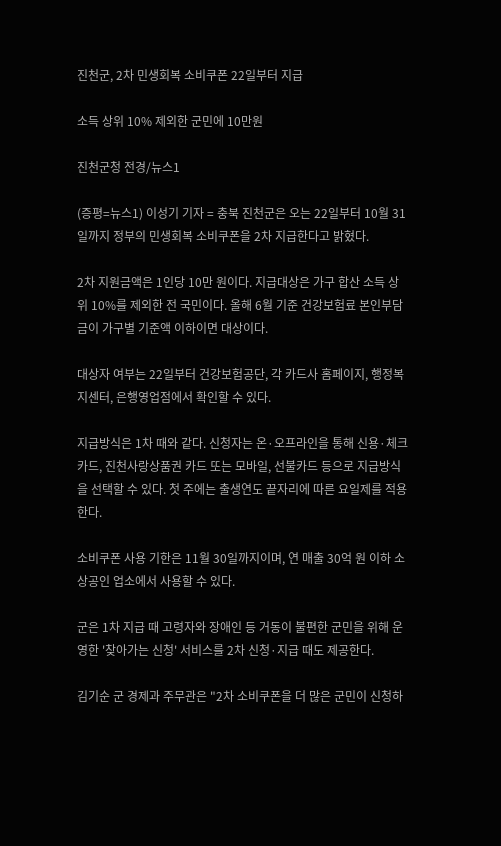진천군, 2차 민생회복 소비쿠폰 22일부터 지급

소득 상위 10% 제외한 군민에 10만원

진천군청 전경/뉴스1

(증평=뉴스1) 이성기 기자 = 충북 진천군은 오는 22일부터 10월 31일까지 정부의 민생회복 소비쿠폰을 2차 지급한다고 밝혔다.

2차 지원금액은 1인당 10만 원이다. 지급대상은 가구 합산 소득 상위 10%를 제외한 전 국민이다. 올해 6월 기준 건강보험료 본인부담금이 가구별 기준액 이하이면 대상이다.

대상자 여부는 22일부터 건강보험공단, 각 카드사 홈페이지, 행정복지센터, 은행영업점에서 확인할 수 있다.

지급방식은 1차 때와 같다. 신청자는 온·오프라인을 통해 신용·체크카드, 진천사랑상품권 카드 또는 모바일, 선불카드 등으로 지급방식을 선택할 수 있다. 첫 주에는 출생연도 끝자리에 따른 요일제를 적용한다.

소비쿠폰 사용 기한은 11월 30일까지이며, 연 매출 30억 원 이하 소상공인 업소에서 사용할 수 있다.

군은 1차 지급 때 고령자와 장애인 등 거동이 불편한 군민을 위해 운영한 '찾아가는 신청' 서비스를 2차 신청·지급 때도 제공한다.

김기순 군 경제과 주무관은 "2차 소비쿠폰을 더 많은 군민이 신청하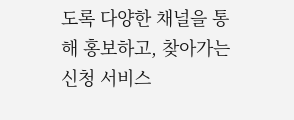도록 다양한 채널을 통해 홍보하고, 찾아가는 신청 서비스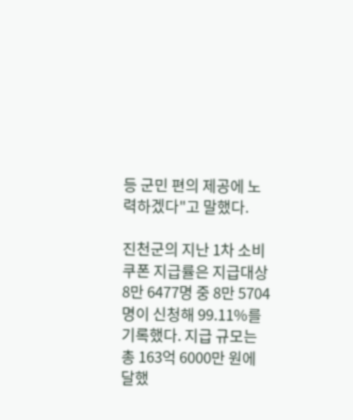등 군민 편의 제공에 노력하겠다"고 말했다.

진천군의 지난 1차 소비쿠폰 지급률은 지급대상 8만 6477명 중 8만 5704명이 신청해 99.11%를 기록했다. 지급 규모는 총 163억 6000만 원에 달했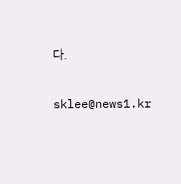다.

sklee@news1.kr